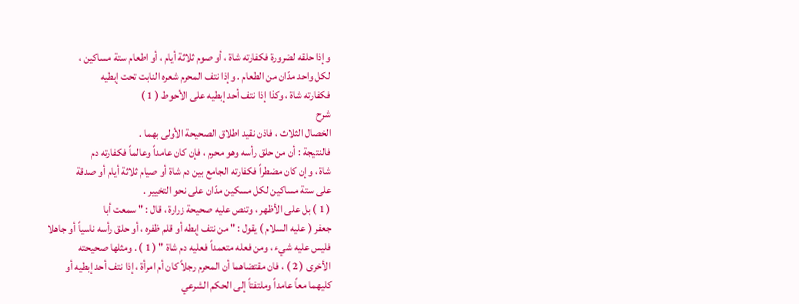وإذا حلقه لضرورة فكفارته شاة ، أو صوم ثلاثة أيام ، أو اطعام ستة مساكين ،
لكل واحد مدّان من الطعام . وإذا نتف المحرم شعره النابت تحت إبطيه
فكفارته شاة ، وكذا إذا نتف أحد إبطيه على الأحوط ( 1 )
شرح
الخصال الثلاث ، فاذن نقيد اطلاق الصحيحة الأولى بهما .
فالنتيجة : أن من حلق رأسه وهو محرم ، فإن كان عامداً وعالماً فكفارته دم
شاة ، وإن كان مضطراً فكفارته الجامع بين دم شاة أو صيام ثلاثة أيام أو صدقة
على ستة مساكين لكل مسكين مدّان على نحو التخيير .
( 1 ) بل على الأظهر ، وتنص عليه صحيحة زرارة ، قال : " سمعت أبا
جعفر ( عليه السلام ) يقول : " من نتف إبطه أو قلم ظفره ، أو حلق رأسه ناسياً أو جاهلا
فليس عليه شيء ، ومن فعله متعمداً فعليه دم شاة " ( 1 ) . ومثلها صحيحته
الأخرى ( 2 ) ، فان مقتضاهما أن المحرم رجلاً كان أم امرأة ، إذا نتف أحد إبطيه أو
كليهما معاً عامداً وملتفتاً إلى الحكم الشرعي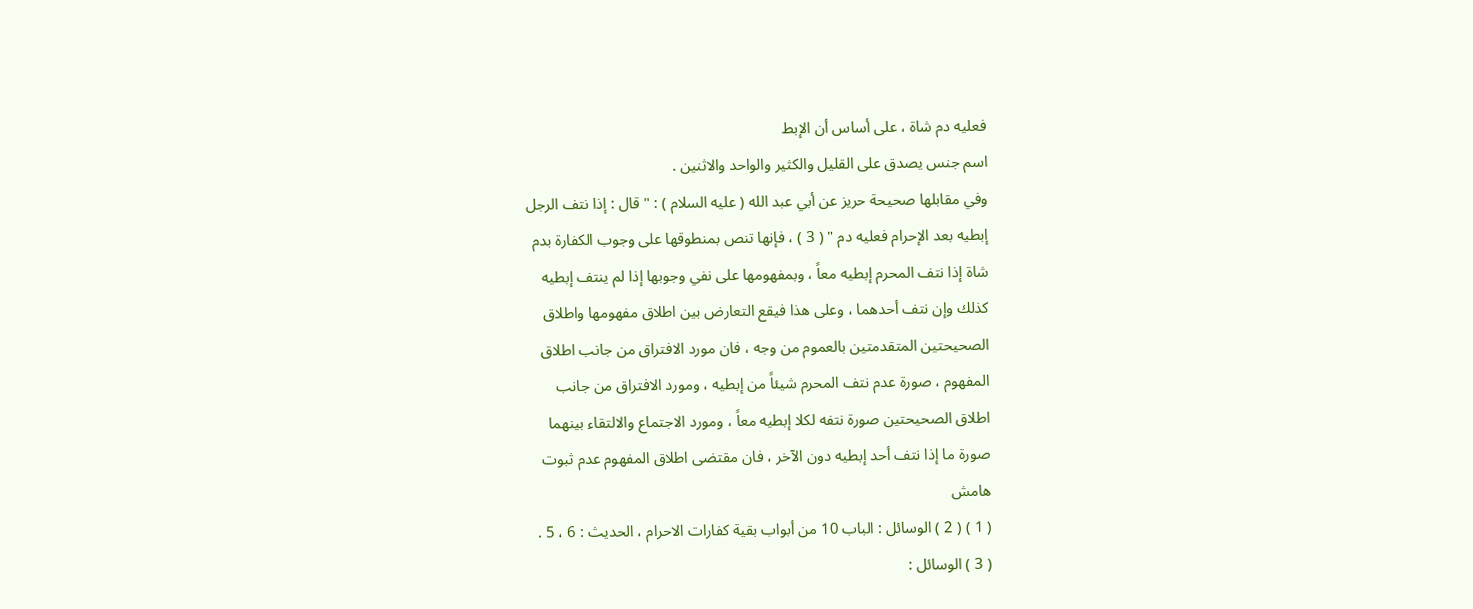فعليه دم شاة ، على أساس أن الإبط
اسم جنس يصدق على القليل والكثير والواحد والاثنين .
وفي مقابلها صحيحة حريز عن أبي عبد الله ( عليه السلام ) : " قال : إذا نتف الرجل
إبطيه بعد الإحرام فعليه دم " ( 3 ) ، فإنها تنص بمنطوقها على وجوب الكفارة بدم
شاة إذا نتف المحرم إبطيه معاً ، وبمفهومها على نفي وجوبها إذا لم ينتف إبطيه
كذلك وإن نتف أحدهما ، وعلى هذا فيقع التعارض بين اطلاق مفهومها واطلاق
الصحيحتين المتقدمتين بالعموم من وجه ، فان مورد الافتراق من جانب اطلاق
المفهوم ، صورة عدم نتف المحرم شيئاً من إبطيه ، ومورد الافتراق من جانب
اطلاق الصحيحتين صورة نتفه لكلا إبطيه معاً ، ومورد الاجتماع والالتقاء بينهما
صورة ما إذا نتف أحد إبطيه دون الآخر ، فان مقتضى اطلاق المفهوم عدم ثبوت
هامش
( 1 ) ( 2 ) الوسائل : الباب 10 من أبواب بقية كفارات الاحرام ، الحديث : 6 ، 5 .
( 3 ) الوسائل :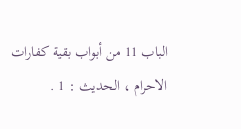الباب 11 من أبواب بقية كفارات الاحرام ، الحديث : 1 .